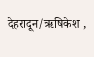देहरादून/ऋषिकेश ,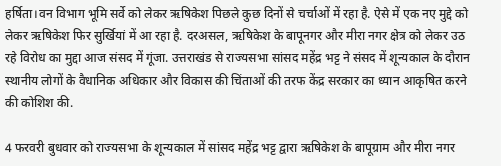हर्षिता।वन विभाग भूमि सर्वे को लेकर ऋषिकेश पिछले कुछ दिनों से चर्चाओं में रहा है. ऐसे में एक नए मुद्दे को लेकर ऋषिकेश फिर सुर्खियां में आ रहा है. दरअसल, ऋषिकेश के बापूनगर और मीरा नगर क्षेत्र को लेकर उठ रहे विरोध का मुद्दा आज संसद में गूंजा. उत्तराखंड से राज्यसभा सांसद महेंद्र भट्ट ने संसद में शून्यकाल के दौरान स्थानीय लोगों के वैधानिक अधिकार और विकास की चिंताओं की तरफ केंद्र सरकार का ध्यान आकृषित करने की कोशिश की.

4 फरवरी बुधवार को राज्यसभा के शून्यकाल में सांसद महेंद्र भट्ट द्वारा ऋषिकेश के बापूग्राम और मीरा नगर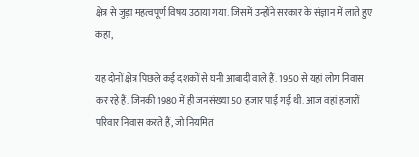क्षेत्र से जुड़ा महत्वपूर्ण विषय उठाया गया. जिसमें उन्होंने सरकार के संज्ञान में लाते हुए कहा,

यह दोनों क्षेत्र पिछले कई दशकों से घनी आबादी वाले हैं. 1950 से यहां लोग निवास कर रहे हैं. जिनकी 1980 में ही जनसंख्या 50 हजार पाई गई थी. आज वहां हजारों परिवार निवास करते हैं, जो नियमित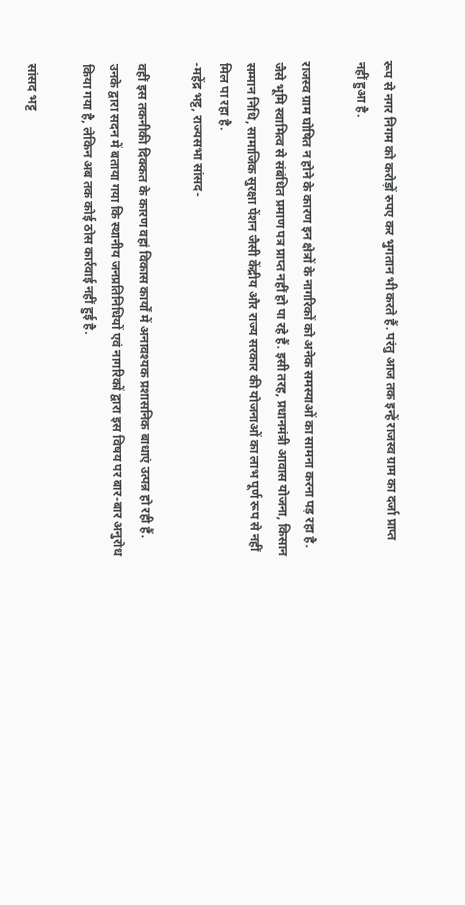रूप से नगर निगम को करोड़ों रुपए कर भुगतान भी करते हैं. परंतु आज तक इन्हें राजस्व ग्राम का दर्जा प्राप्त नहीं हुआ है.

राजस्व ग्राम घोषित न होने के कारण इन क्षेत्रों के नागरिकों को अनेक समस्याओं का सामना करना पड़ रहा है. जैसे भूमि स्वामित्व से संबंधित प्रमाण पत्र प्राप्त नहीं हो पा रहे हैं. इसी तरह, प्रधानमंत्री आवास योजना, किसान सम्मान निधि, सामाजिक सुरक्षा पेंशन जैसी केंद्रीय और राज्य सरकार की योजनाओं का लाभ पूर्ण रूप से नहीं मिल पा रहा है.
-महेंद्र भट्ट, राज्यसभा सांसद-

वहीं इस तकनीकी दिक्कत के कारण वहां विकास कार्यों में अनावश्यक प्रशासनिक बाधाएं उत्पन्न हो रही हैं. उनके द्वारा सदन में बताया गया कि स्थानीय जनप्रतिनिधियों एवं नागरिकों द्वारा इस विषय पर बार-बार अनुरोध किया गया है, लेकिन अब तक कोई ठोस कार्रवाई नहीं हुई है.

सांसद भट्ट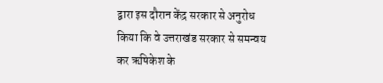द्वारा इस दौरान केंद्र सरकार से अनुरोध किया कि वे उत्तराखंड सरकार से समन्वय कर ऋषिकेश के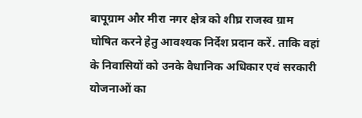बापूग्राम और मीरा नगर क्षेत्र को शीघ्र राजस्व ग्राम घोषित करने हेतु आवश्यक निर्देश प्रदान करें. ताकि वहां के निवासियों को उनके वैधानिक अधिकार एवं सरकारी योजनाओं का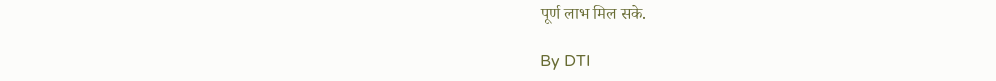पूर्ण लाभ मिल सके.

By DTI